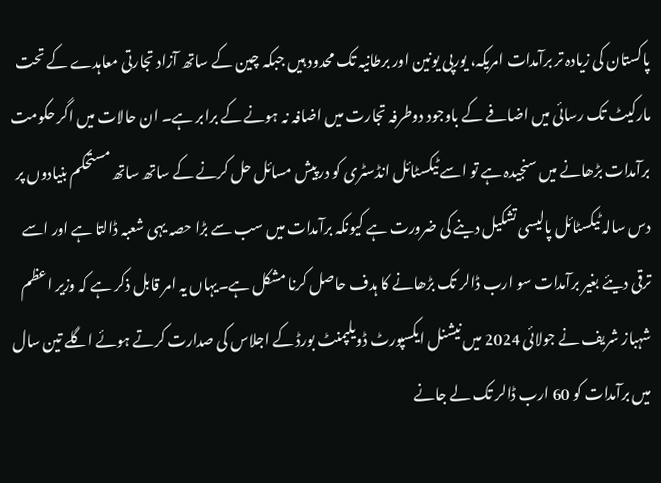پاکستان کی زیادہ تر برآمدات امریکہ، یورپی یونین اور برطانیہ تک محدود ہیں جبکہ چین کے ساتھ آزاد تجارتی معاہدے کے تحت مارکیٹ تک رسائی میں اضافے کے باوجود دوطرفہ تجارت میں اضافہ نہ ہونے کے برابر ہے۔ ان حالات میں اگر حکومت برآمدات بڑھانے میں سنجیدہ ہے تو اسے ٹیکسٹائل انڈسٹری کو درپیش مسائل حل کرنے کے ساتھ ساتھ مستحکم بنیادوں پر دس سالہ ٹیکسٹائل پالیسی تشکیل دینے کی ضرورت ہے کیونکہ برآمدات میں سب سے بڑا حصہ یہی شعبہ ڈالتا ہے اور اسے ترقی دیئے بغیر برآمدات سو ارب ڈالر تک بڑھانے کا ہدف حاصل کرنا مشکل ہے۔یہاں یہ امر قابل ذکر ہے کہ وزیر اعظم شہباز شریف نے جولائی 2024 میں نیشنل ایکسپورٹ ڈویلپمنٹ بورڈ کے اجلاس کی صدارت کرتے ہوئے اگلے تین سال میں برآمدات کو 60 ارب ڈالر تک لے جانے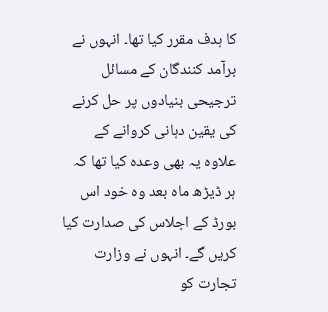کا ہدف مقرر کیا تھا۔ انہوں نے برآمد کنندگان کے مسائل ترجیحی بنیادوں پر حل کرنے کی یقین دہانی کروانے کے علاوہ یہ بھی وعدہ کیا تھا کہ ہر ڈیڑھ ماہ بعد وہ خود اس بورڈ کے اجلاس کی صدارت کیا کریں گے۔ انہوں نے وزارت تجارت کو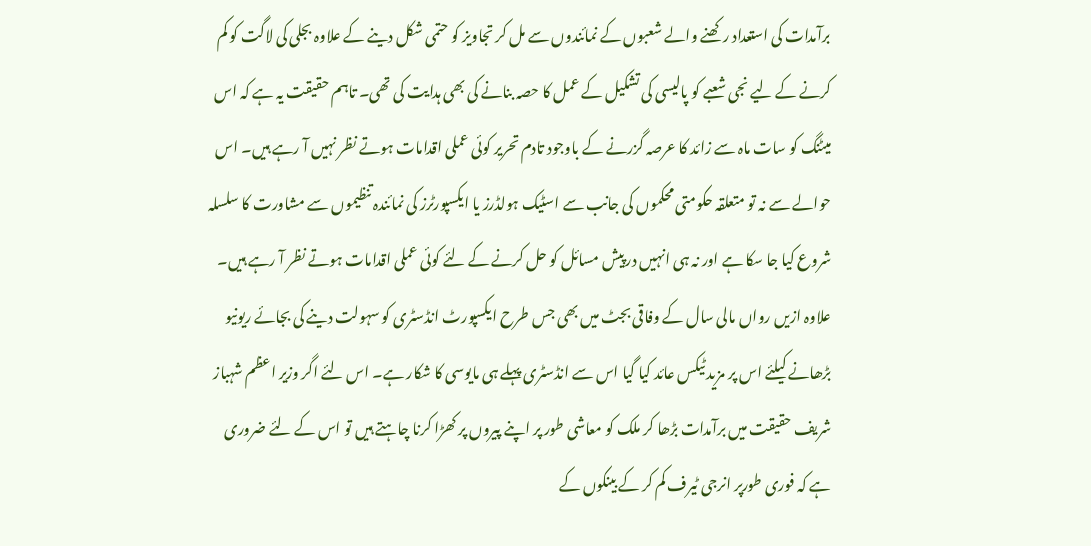برآمدات کی استعداد رکھنے والے شعبوں کے نمائندوں سے مل کر تجاویز کو حتمی شکل دینے کے علاوہ بجلی کی لاگت کو کم کرنے کے لیے نجی شعبے کو پالیسی کی تشکیل کے عمل کا حصہ بنانے کی بھی ہدایت کی تھی۔ تاہم حقیقت یہ ہے کہ اس میٹنگ کو سات ماہ سے زائد کا عرصہ گزرنے کے باوجود تادم تحریر کوئی عملی اقدامات ہوتے نظر نہیں آ رہے ہیں۔ اس حوالے سے نہ تو متعلقہ حکومتی محکموں کی جانب سے اسٹیک ہولڈرز یا ایکسپورٹرز کی نمائندہ تنظیموں سے مشاورت کا سلسلہ شروع کیا جا سکا ہے اور نہ ہی انہیں درپیش مسائل کو حل کرنے کے لئے کوئی عملی اقدامات ہوتے نظر آ رہے ہیں۔ علاوہ ازیں رواں مالی سال کے وفاقی بجٹ میں بھی جس طرح ایکسپورٹ انڈسٹری کو سہولت دینے کی بجائے ریونیو بڑھانے کیلئے اس پر مزید ٹیکس عائد کیا گیا اس سے انڈسٹری پہلے ہی مایوسی کا شکار ہے۔ اس لئے اگر وزیر اعظم شہباز شریف حقیقت میں برآمدات بڑھا کر ملک کو معاشی طور پر اپنے پیروں پر کھڑا کرنا چاہتے ہیں تو اس کے لئے ضروری ہے کہ فوری طورپر انرجی ٹیرف کم کر کے بینکوں کے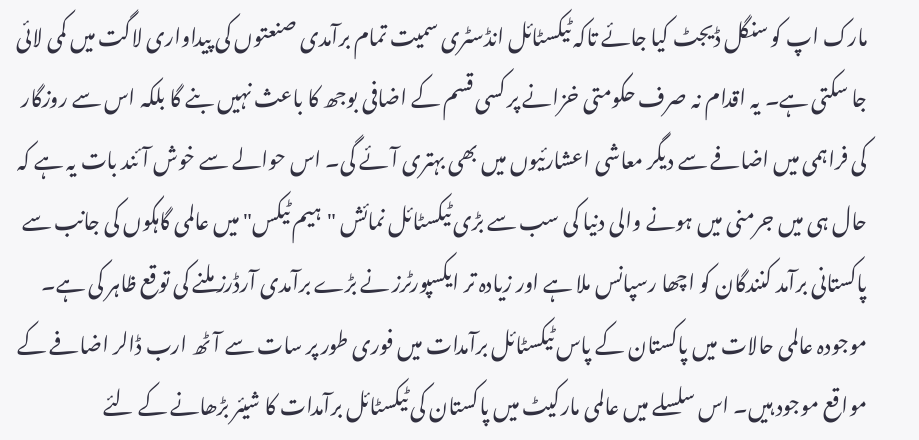مارک اپ کو سنگل ڈیجٹ کیا جائے تاکہ ٹیکسٹائل انڈسٹری سمیت تمام برآمدی صنعتوں کی پیداواری لاگت میں کمی لائی جا سکتی ہے۔ یہ اقدام نہ صرف حکومتی خزانے پر کسی قسم کے اضافی بوجھ کا باعث نہیں بنے گا بلکہ اس سے روزگار کی فراہمی میں اضافے سے دیگر معاشی اعشارئیوں میں بھی بہتری آئے گی۔ اس حوالے سے خوش آئند بات یہ ہے کہ حال ہی میں جرمنی میں ہونے والی دنیا کی سب سے بڑی ٹیکسٹائل نمائش "ہیم ٹیکس" میں عالمی گاہکوں کی جانب سے پاکستانی برآمد کنندگان کو اچھا رسپانس ملا ہے اور زیادہ تر ایکسپورٹرز نے بڑے برآمدی آرڈرز ملنے کی توقع ظاہر کی ہے۔ موجودہ عالمی حالات میں پاکستان کے پاس ٹیکسٹائل برآمدات میں فوری طور پر سات سے آٹھ ارب ڈالر اضافے کے مواقع موجود ہیں۔ اس سلسلے میں عالمی مارکیٹ میں پاکستان کی ٹیکسٹائل برآمدات کا شیئر بڑھانے کے لئے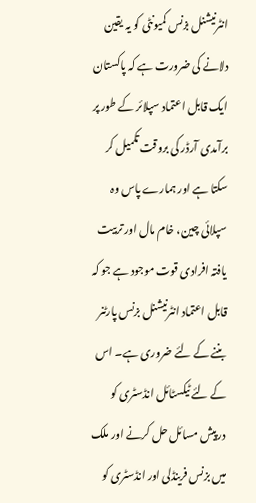انٹرنیشنل بزنس کمیونٹی کو یہ یقین دلانے کی ضرورت ہے کہ پاکستان ایک قابل اعتماد سپلائر کے طور پر برآمدی آرڈر کی بروقت تکمیل کر سکتا ہے اور ہمارے پاس وہ سپلائی چین، خام مال اور تربیت یافتہ افرادی قوت موجود ہے جو کہ قابل اعتماد انٹرنیشنل بزنس پارٹنر بننے کے لئے ضروری ہے۔ اس کے لئے ٹیکسٹائل انڈسٹری کو درپیش مسائل حل کرنے اور ملک میں بزنس فرینڈلی اور انڈسٹری کو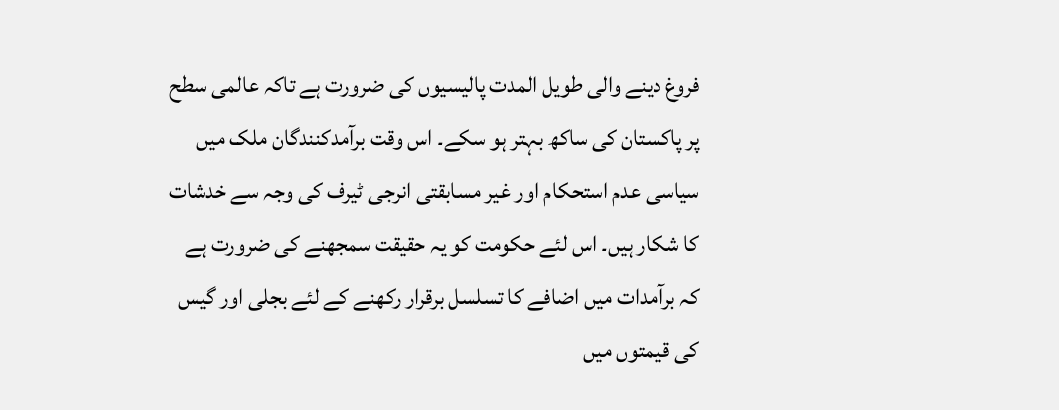فروغ دینے والی طویل المدت پالیسیوں کی ضرورت ہے تاکہ عالمی سطح پر پاکستان کی ساکھ بہتر ہو سکے۔ اس وقت برآمدکنندگان ملک میں سیاسی عدم استحکام اور غیر مسابقتی انرجی ٹیرف کی وجہ سے خدشات کا شکار ہیں۔ اس لئے حکومت کو یہ حقیقت سمجھنے کی ضرورت ہے کہ برآمدات میں اضافے کا تسلسل برقرار رکھنے کے لئے بجلی اور گیس کی قیمتوں میں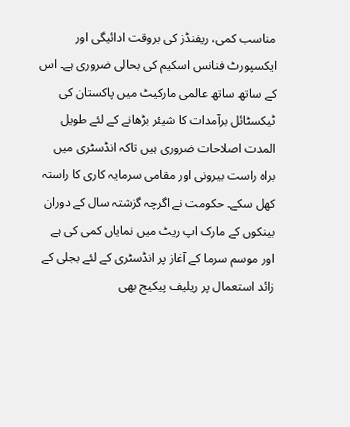مناسب کمی، ریفنڈز کی بروقت ادائیگی اور ایکسپورٹ فنانس اسکیم کی بحالی ضروری ہے۔ اس کے ساتھ ساتھ عالمی مارکیٹ میں پاکستان کی ٹیکسٹائل برآمدات کا شیئر بڑھانے کے لئے طویل المدت اصلاحات ضروری ہیں تاکہ انڈسٹری میں براہ راست بیرونی اور مقامی سرمایہ کاری کا راستہ کھل سکے۔ حکومت نے اگرچہ گزشتہ سال کے دوران بینکوں کے مارک اپ ریٹ میں نمایاں کمی کی ہے اور موسم سرما کے آغاز پر انڈسٹری کے لئے بجلی کے زائد استعمال پر ریلیف پیکیج بھی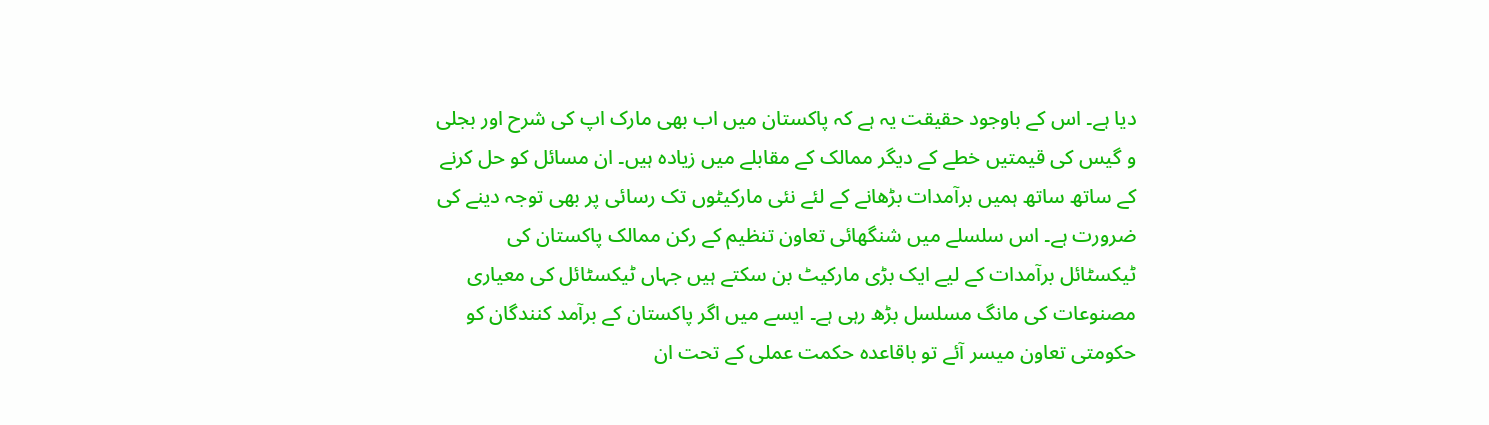دیا ہے۔ اس کے باوجود حقیقت یہ ہے کہ پاکستان میں اب بھی مارک اپ کی شرح اور بجلی و گیس کی قیمتیں خطے کے دیگر ممالک کے مقابلے میں زیادہ ہیں۔ ان مسائل کو حل کرنے کے ساتھ ساتھ ہمیں برآمدات بڑھانے کے لئے نئی مارکیٹوں تک رسائی پر بھی توجہ دینے کی ضرورت ہے۔ اس سلسلے میں شنگھائی تعاون تنظیم کے رکن ممالک پاکستان کی ٹیکسٹائل برآمدات کے لیے ایک بڑی مارکیٹ بن سکتے ہیں جہاں ٹیکسٹائل کی معیاری مصنوعات کی مانگ مسلسل بڑھ رہی ہے۔ ایسے میں اگر پاکستان کے برآمد کنندگان کو حکومتی تعاون میسر آئے تو باقاعدہ حکمت عملی کے تحت ان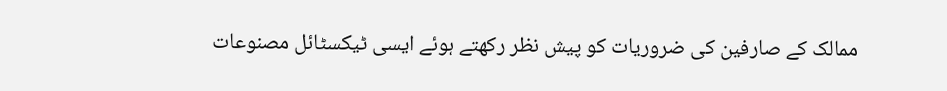ممالک کے صارفین کی ضروریات کو پیش نظر رکھتے ہوئے ایسی ٹیکسٹائل مصنوعات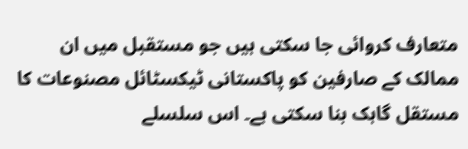متعارف کروائی جا سکتی ہیں جو مستقبل میں ان ممالک کے صارفین کو پاکستانی ٹیکسٹائل مصنوعات کا مستقل گاہک بنا سکتی ہے۔ اس سلسلے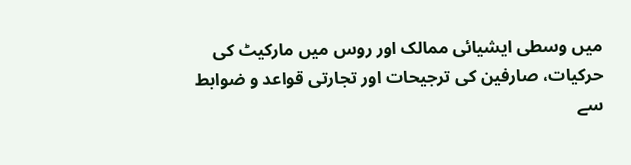میں وسطی ایشیائی ممالک اور روس میں مارکیٹ کی حرکیات، صارفین کی ترجیحات اور تجارتی قواعد و ضوابط سے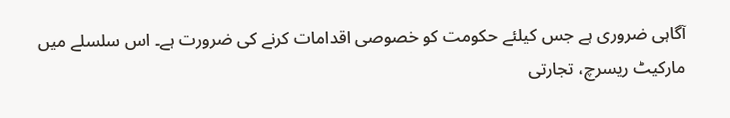آگاہی ضروری ہے جس کیلئے حکومت کو خصوصی اقدامات کرنے کی ضرورت ہے۔ اس سلسلے میں مارکیٹ ریسرچ، تجارتی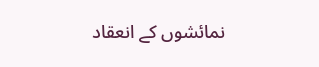نمائشوں کے انعقاد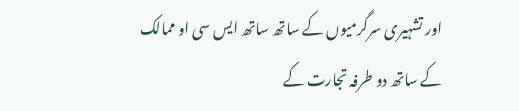اور تشہیری سرگرمیوں کے ساتھ ساتھ ایس سی او ممالک کے ساتھ دو طرفہ تجارت کے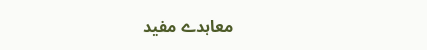معاہدے مفید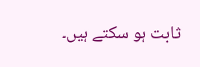ثابت ہو سکتے ہیں۔